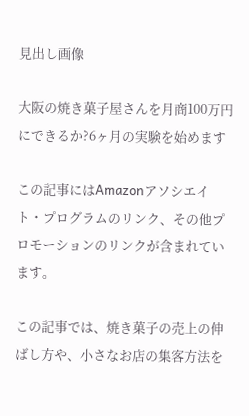見出し画像

大阪の焼き菓子屋さんを月商100万円にできるか?6ヶ月の実験を始めます

この記事にはAmazonアソシエイト・プログラムのリンク、その他プロモーションのリンクが含まれています。

この記事では、焼き菓子の売上の伸ばし方や、小さなお店の集客方法を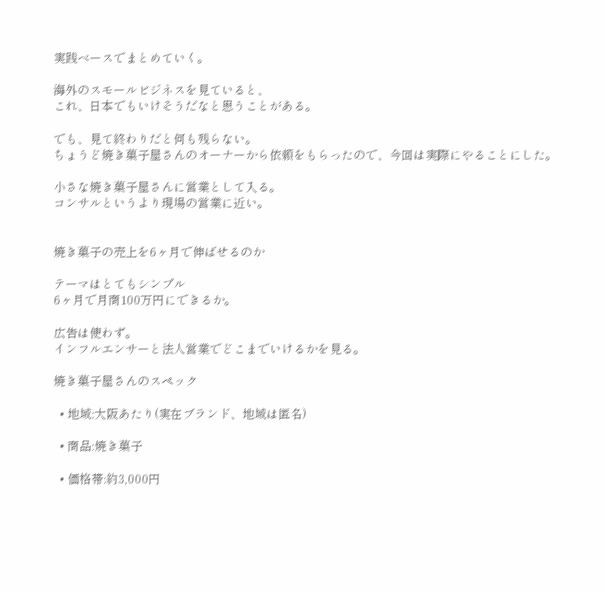実践ベースでまとめていく。

海外のスモールビジネスを見ていると、
これ、日本でもいけそうだなと思うことがある。

でも、見て終わりだと何も残らない。
ちょうど焼き菓子屋さんのオーナーから依頼をもらったので、今回は実際にやることにした。

小さな焼き菓子屋さんに営業として入る。
コンサルというより現場の営業に近い。


焼き菓子の売上を6ヶ月で伸ばせるのか

テーマはとてもシンプル
6ヶ月で月商100万円にできるか。

広告は使わず。
インフルエンサーと法人営業でどこまでいけるかを見る。

焼き菓子屋さんのスペック

  • 地域:大阪あたり(実在ブランド、地域は匿名)

  • 商品:焼き菓子

  • 価格帯:約3,000円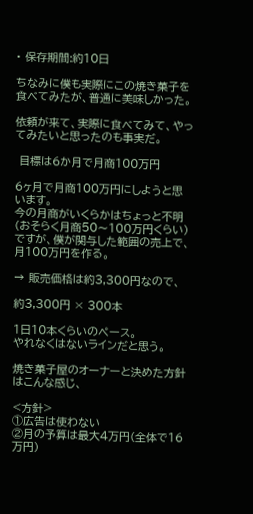• 保存期間:約10日

ちなみに僕も実際にこの焼き菓子を食べてみたが、普通に美味しかった。

依頼が来て、実際に食べてみて、やってみたいと思ったのも事実だ。

 目標は6か月で月商100万円

6ヶ月で月商100万円にしようと思います。
今の月商がいくらかはちょっと不明(おそらく月商50〜100万円くらい)ですが、僕が関与した範囲の売上で、月100万円を作る。

→ 販売価格は約3,300円なので、

約3,300円 × 300本

1日10本くらいのペース。
やれなくはないラインだと思う。

焼き菓子屋のオーナーと決めた方針はこんな感じ、

<方針>
①広告は使わない
②月の予算は最大4万円(全体で16万円)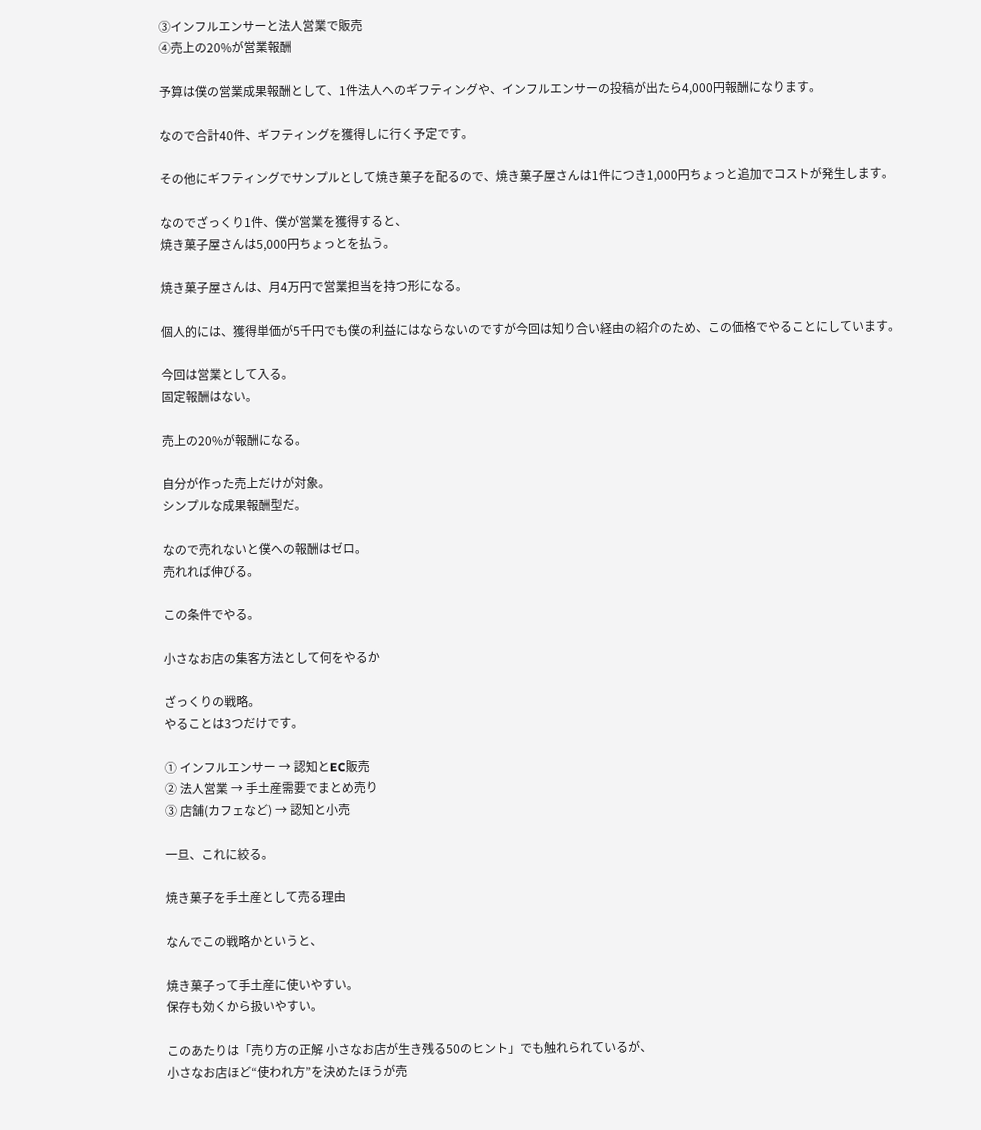③インフルエンサーと法人営業で販売
④売上の20%が営業報酬

予算は僕の営業成果報酬として、1件法人へのギフティングや、インフルエンサーの投稿が出たら4,000円報酬になります。

なので合計40件、ギフティングを獲得しに行く予定です。

その他にギフティングでサンプルとして焼き菓子を配るので、焼き菓子屋さんは1件につき1,000円ちょっと追加でコストが発生します。

なのでざっくり1件、僕が営業を獲得すると、
焼き菓子屋さんは5,000円ちょっとを払う。

焼き菓子屋さんは、月4万円で営業担当を持つ形になる。

個人的には、獲得単価が5千円でも僕の利益にはならないのですが今回は知り合い経由の紹介のため、この価格でやることにしています。

今回は営業として入る。
固定報酬はない。

売上の20%が報酬になる。

自分が作った売上だけが対象。
シンプルな成果報酬型だ。

なので売れないと僕への報酬はゼロ。
売れれば伸びる。

この条件でやる。

小さなお店の集客方法として何をやるか

ざっくりの戦略。
やることは3つだけです。

① インフルエンサー → 認知とEC販売
② 法人営業 → 手土産需要でまとめ売り
③ 店舗(カフェなど) → 認知と小売

一旦、これに絞る。

焼き菓子を手土産として売る理由

なんでこの戦略かというと、

焼き菓子って手土産に使いやすい。
保存も効くから扱いやすい。

このあたりは「売り方の正解 小さなお店が生き残る50のヒント」でも触れられているが、
小さなお店ほど“使われ方”を決めたほうが売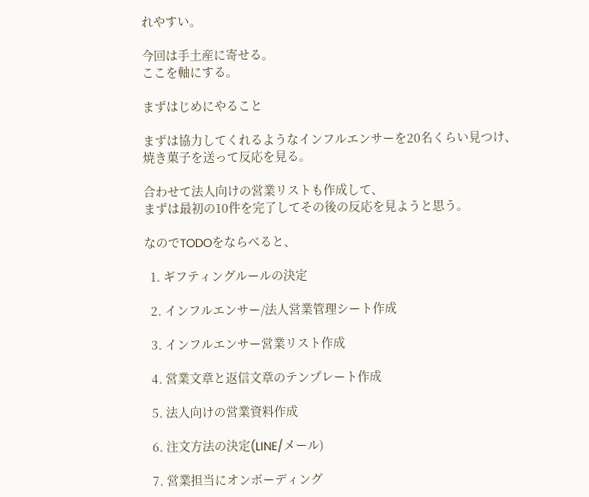れやすい。

今回は手土産に寄せる。
ここを軸にする。

まずはじめにやること

まずは協力してくれるようなインフルエンサーを20名くらい見つけ、
焼き菓子を送って反応を見る。

合わせて法人向けの営業リストも作成して、
まずは最初の10件を完了してその後の反応を見ようと思う。

なのでTODOをならべると、

  1. ギフティングルールの決定

  2. インフルエンサー/法人営業管理シート作成

  3. インフルエンサー営業リスト作成

  4. 営業文章と返信文章のテンプレート作成

  5. 法人向けの営業資料作成

  6. 注文方法の決定(LINE/メール)

  7. 営業担当にオンボーディング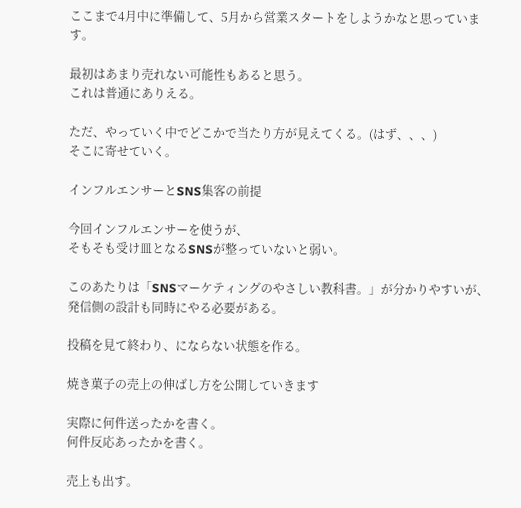ここまで4月中に準備して、5月から営業スタートをしようかなと思っています。

最初はあまり売れない可能性もあると思う。
これは普通にありえる。

ただ、やっていく中でどこかで当たり方が見えてくる。(はず、、、)
そこに寄せていく。

インフルエンサーとSNS集客の前提

今回インフルエンサーを使うが、
そもそも受け皿となるSNSが整っていないと弱い。

このあたりは「SNSマーケティングのやさしい教科書。」が分かりやすいが、
発信側の設計も同時にやる必要がある。

投稿を見て終わり、にならない状態を作る。

焼き菓子の売上の伸ばし方を公開していきます

実際に何件送ったかを書く。
何件反応あったかを書く。

売上も出す。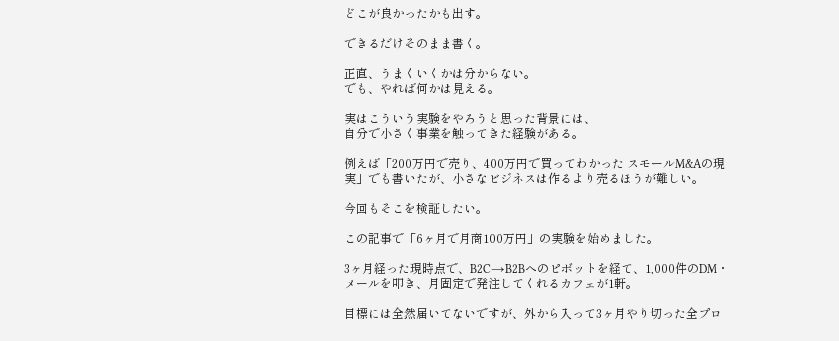どこが良かったかも出す。

できるだけそのまま書く。

正直、うまくいくかは分からない。
でも、やれば何かは見える。

実はこういう実験をやろうと思った背景には、
自分で小さく事業を触ってきた経験がある。

例えば「200万円で売り、400万円で買ってわかった スモールM&Aの現実」でも書いたが、小さなビジネスは作るより売るほうが難しい。

今回もそこを検証したい。

この記事で「6ヶ月で月商100万円」の実験を始めました。

3ヶ月経った現時点で、B2C→B2Bへのピボットを経て、1,000件のDM・メールを叩き、月固定で発注してくれるカフェが1軒。

目標には全然届いてないですが、外から入って3ヶ月やり切った全プロ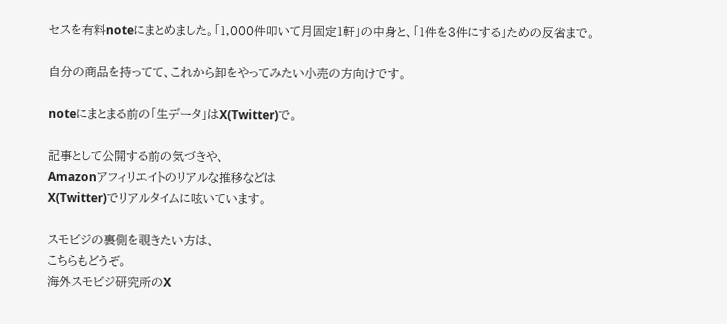セスを有料noteにまとめました。「1,000件叩いて月固定1軒」の中身と、「1件を3件にする」ための反省まで。

自分の商品を持ってて、これから卸をやってみたい小売の方向けです。

noteにまとまる前の「生データ」はX(Twitter)で。

記事として公開する前の気づきや、
Amazonアフィリエイトのリアルな推移などは
X(Twitter)でリアルタイムに呟いています。

スモビジの裏側を覗きたい方は、
こちらもどうぞ。
海外スモビジ研究所のX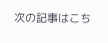次の記事はこち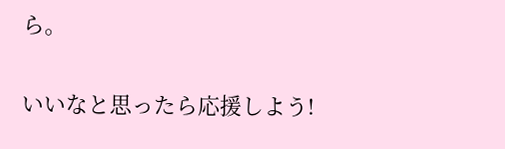ら。


いいなと思ったら応援しよう!